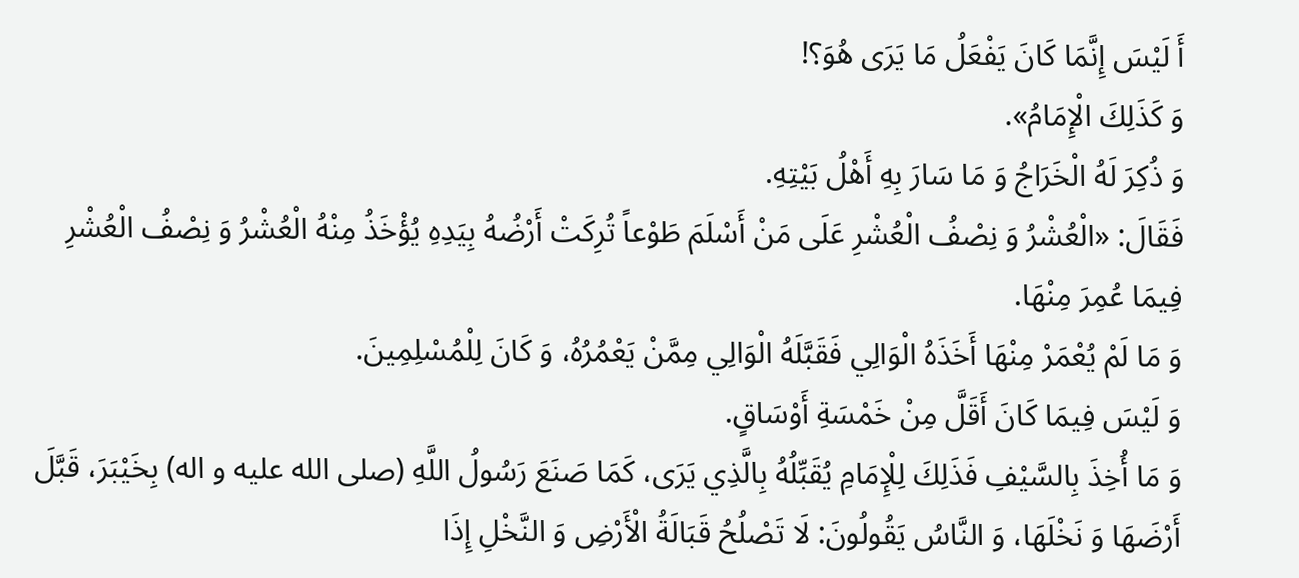أَ لَيْسَ إِنَّمَا كَانَ يَفْعَلُ مَا يَرَى هُوَ؟!
وَ كَذَلِكَ الْإِمَامُ».
وَ ذُكِرَ لَهُ الْخَرَاجُ وَ مَا سَارَ بِهِ أَهْلُ بَيْتِهِ.
فَقَالَ: «الْعُشْرُ وَ نِصْفُ الْعُشْرِ عَلَى مَنْ أَسْلَمَ طَوْعاً تُرِكَتْ أَرْضُهُ بِيَدِهِ يُؤْخَذُ مِنْهُ الْعُشْرُ وَ نِصْفُ الْعُشْرِ فِيمَا عُمِرَ مِنْهَا.
وَ مَا لَمْ يُعْمَرْ مِنْهَا أَخَذَهُ الْوَالِي فَقَبَّلَهُ الْوَالِي مِمَّنْ يَعْمُرُهُ، وَ كَانَ لِلْمُسْلِمِينَ.
وَ لَيْسَ فِيمَا كَانَ أَقَلَّ مِنْ خَمْسَةِ أَوْسَاقٍ.
وَ مَا أُخِذَ بِالسَّيْفِ فَذَلِكَ لِلْإِمَامِ يُقَبِّلُهُ بِالَّذِي يَرَى، كَمَا صَنَعَ رَسُولُ اللَّهِ (صلى الله عليه و اله) بِخَيْبَرَ، قَبَّلَ أَرْضَهَا وَ نَخْلَهَا، وَ النَّاسُ يَقُولُونَ: لَا تَصْلُحُ قَبَالَةُ الْأَرْضِ وَ النَّخْلِ إِذَا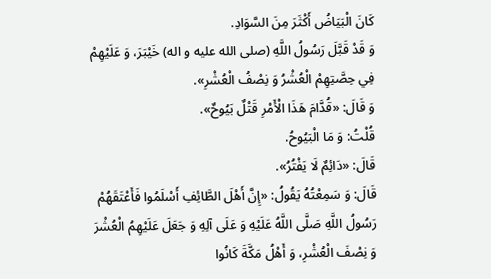كَانَ الْبَيَاضُ أَكْثَرَ مِنَ السَّوَادِ.
وَ قَدْ قَبَّلَ رَسُولُ اللَّهِ (صلى الله عليه و اله) خَيْبَرَ، وَ عَلَيْهِمْ فِي حِصَّتِهِمْ الْعُشْرُ وَ نِصْفُ الْعُشْرِ».
وَ قَالَ: «قُدَّامَ هَذَا الْأَمْرِ قَتْلٌ بَيُوحٌ».
قُلْتُ: وَ مَا الْبَيُوحُ.
قَالَ: «دَائِمٌ لَا يَفْتُرُ».
قَالَ: وَ سَمِعْتُهُ يَقُولُ: «إِنَّ أَهْلَ الطَّائِفِ أَسْلَمُوا فَأَعْتَقَهُمْ رَسُولُ اللَّهِ صَلَّى اللَّهُ عَلَيْهِ وَ عَلَى آلِهِ وَ جَعَلَ عَلَيْهِمُ الْعُشْرَ وَ نِصْفَ الْعُشْرِ، وَ أَهْلُ مَكَّةَ كَانُوا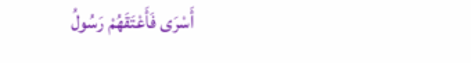أَسْرَى فَأَعْتَقَهُمْ رَسُولُ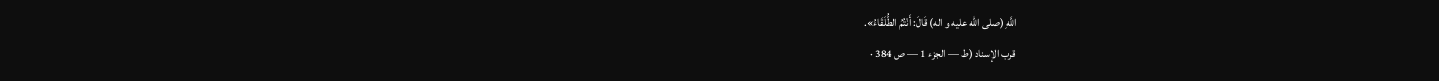اللَّهِ (صلى الله عليه و اله) قَالَ: أَنْتُمُ الطُّلَقَاءُ».
قرب الإسناد (ط — الجزء 1 — ص 384 ·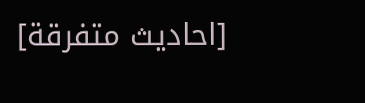[احاديث متفرقة]